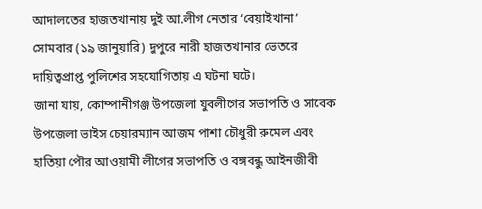আদালতের হাজতখানায় দুই আ.লীগ নেতার ‘বেয়াইখানা’
সোমবার (১৯ জানুয়ারি) দুপুরে নারী হাজতখানার ভেতরে দায়িত্বপ্রাপ্ত পুলিশের সহযোগিতায় এ ঘটনা ঘটে।
জানা যায়, কোম্পানীগঞ্জ উপজেলা যুবলীগের সভাপতি ও সাবেক উপজেলা ভাইস চেয়ারম্যান আজম পাশা চৌধুরী রুমেল এবং হাতিয়া পৌর আওয়ামী লীগের সভাপতি ও বঙ্গবন্ধু আইনজীবী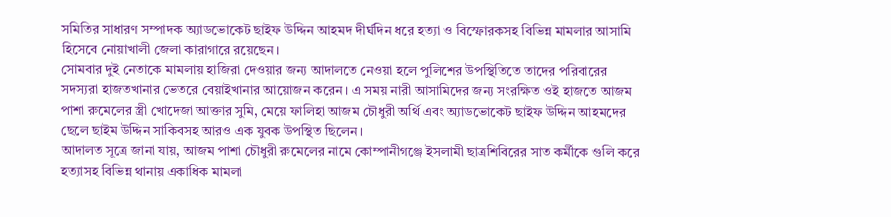সমিতির সাধারণ সম্পাদক অ্যাডভোকেট ছাইফ উদ্দিন আহমদ দীর্ঘদিন ধরে হত্যা ও বিস্ফোরকসহ বিভিন্ন মামলার আসামি হিসেবে নোয়াখালী জেলা কারাগারে রয়েছেন।
সোমবার দুই নেতাকে মামলায় হাজিরা দেওয়ার জন্য আদালতে নেওয়া হলে পুলিশের উপস্থিতিতে তাদের পরিবারের সদস্যরা হাজতখানার ভেতরে বেয়াইখানার আয়োজন করেন। এ সময় নারী আসামিদের জন্য সংরক্ষিত ওই হাজতে আজম পাশা রুমেলের স্ত্রী খোদেজা আক্তার সুমি, মেয়ে ফালিহা আজম চৌধুরী অর্থি এবং অ্যাডভোকেট ছাইফ উদ্দিন আহমদের ছেলে ছাইম উদ্দিন সাকিবসহ আরও এক যুবক উপস্থিত ছিলেন।
আদালত সূত্রে জানা যায়, আজম পাশা চৌধুরী রুমেলের নামে কোম্পানীগঞ্জে ইসলামী ছাত্রশিবিরের সাত কর্মীকে গুলি করে হত্যাসহ বিভিন্ন থানায় একাধিক মামলা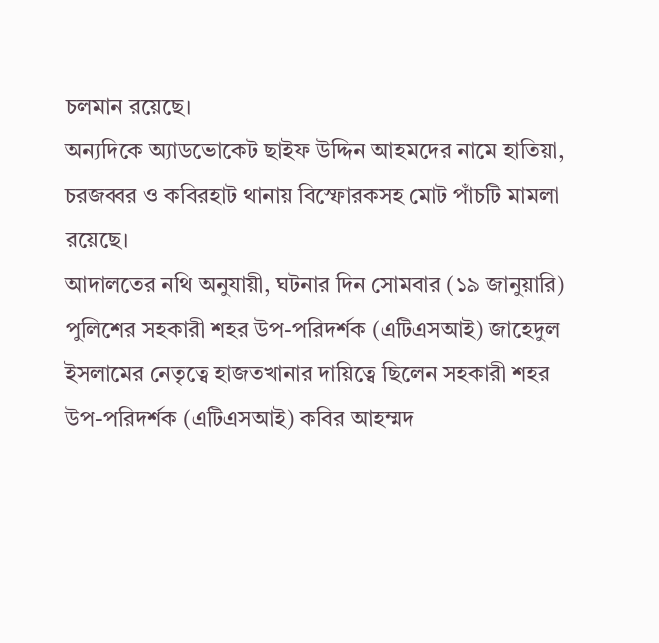চলমান রয়েছে।
অন্যদিকে অ্যাডভোকেট ছাইফ উদ্দিন আহমদের নামে হাতিয়া, চরজব্বর ও কবিরহাট থানায় বিস্ফোরকসহ মোট পাঁচটি মামলা রয়েছে।
আদালতের নথি অনুযায়ী, ঘটনার দিন সোমবার (১৯ জানুয়ারি) পুলিশের সহকারী শহর উপ-পরিদর্শক (এটিএসআই) জাহেদুল ইসলামের নেতৃত্বে হাজতখানার দায়িত্বে ছিলেন সহকারী শহর উপ-পরিদর্শক (এটিএসআই) কবির আহম্মদ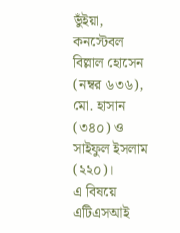ভুঁইয়া, কনস্টেবল বিল্লাল হোসেন (নম্বর ৬৩৬), মো. হাসান (৩৪০) ও সাইফুল ইসলাম (২২০)।
এ বিষয়ে এটিএসআই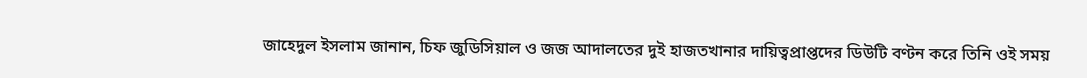জাহেদুল ইসলাম জানান, চিফ জুডিসিয়াল ও জজ আদালতের দুই হাজতখানার দায়িত্বপ্রাপ্তদের ডিউটি বণ্টন করে তিনি ওই সময়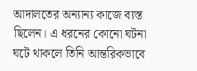আদালতের অন্যান্য কাজে ব্যস্ত ছিলেন। এ ধরনের কোনো ঘটনা ঘটে থাকলে তিনি আন্তরিকভাবে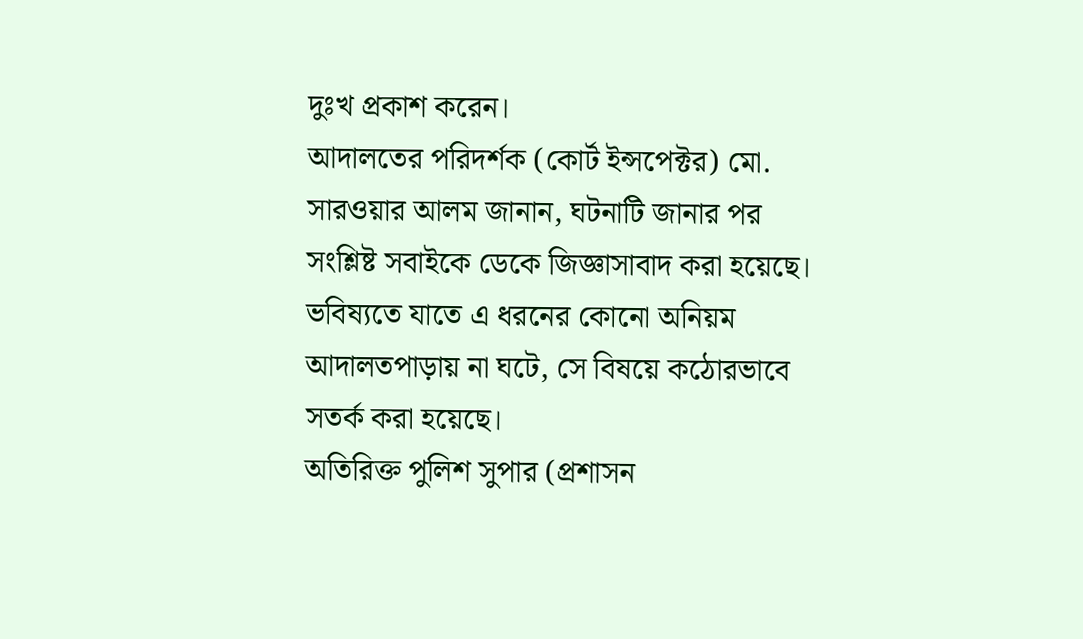দুঃখ প্রকাশ করেন।
আদালতের পরিদর্শক (কোর্ট ইন্সপেক্টর) মো. সারওয়ার আলম জানান, ঘটনাটি জানার পর সংশ্লিষ্ট সবাইকে ডেকে জিজ্ঞাসাবাদ করা হয়েছে। ভবিষ্যতে যাতে এ ধরনের কোনো অনিয়ম আদালতপাড়ায় না ঘটে, সে বিষয়ে কঠোরভাবে সতর্ক করা হয়েছে।
অতিরিক্ত পুলিশ সুপার (প্রশাসন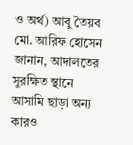ও অর্থ) আবু তৈয়ব মো. আরিফ হোসেন জানান, আদালতের সুরক্ষিত স্থানে আসামি ছাড়া অন্য কারও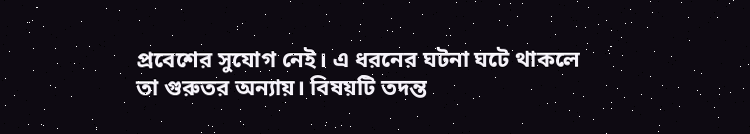প্রবেশের সুযোগ নেই। এ ধরনের ঘটনা ঘটে থাকলে তা গুরুতর অন্যায়। বিষয়টি তদন্ত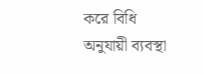করে বিধি অনুযায়ী ব্যবস্থা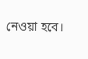নেওয়া হবে।